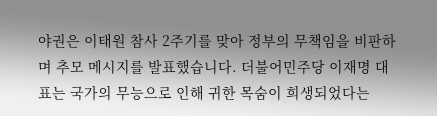야권은 이태원 참사 2주기를 맞아 정부의 무책임을 비판하며 추모 메시지를 발표했습니다. 더불어민주당 이재명 대표는 국가의 무능으로 인해 귀한 목숨이 희생되었다는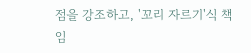점을 강조하고, '꼬리 자르기'식 책임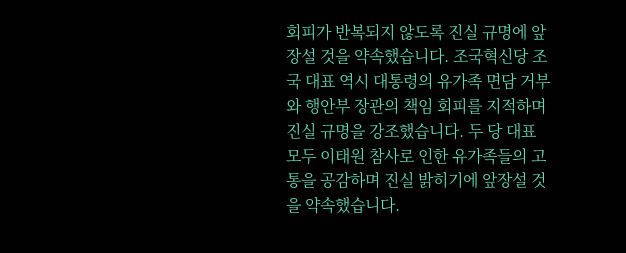회피가 반복되지 않도록 진실 규명에 앞장설 것을 약속했습니다. 조국혁신당 조국 대표 역시 대통령의 유가족 면담 거부와 행안부 장관의 책임 회피를 지적하며 진실 규명을 강조했습니다. 두 당 대표 모두 이태원 참사로 인한 유가족들의 고통을 공감하며 진실 밝히기에 앞장설 것을 약속했습니다.